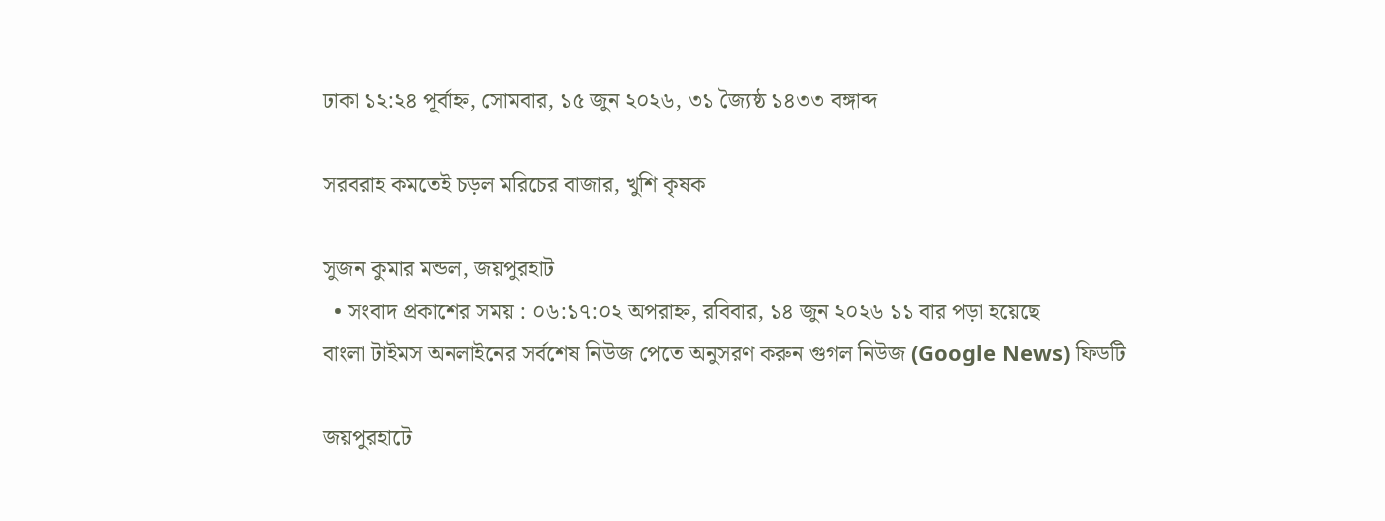ঢাকা ১২:২৪ পূর্বাহ্ন, সোমবার, ১৫ জুন ২০২৬, ৩১ জ্যৈষ্ঠ ১৪৩৩ বঙ্গাব্দ

সরবরাহ কমতেই চড়ল মরিচের বাজার, খুশি কৃষক

সুজন কুমার মন্ডল, জয়পুরহাট
  • সংবাদ প্রকাশের সময় : ০৬:১৭:০২ অপরাহ্ন, রবিবার, ১৪ জুন ২০২৬ ১১ বার পড়া হয়েছে
বাংলা টাইমস অনলাইনের সর্বশেষ নিউজ পেতে অনুসরণ করুন গুগল নিউজ (Google News) ফিডটি

জয়পুরহাটে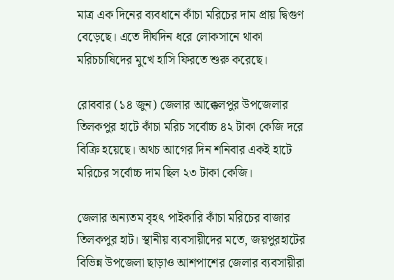মাত্র এক দিনের ব্যবধানে কাঁচা মরিচের দাম প্রায় দ্বিগুণ বেড়েছে। এতে দীর্ঘদিন ধরে লোকসানে থাকা মরিচচাষিদের মুখে হাসি ফিরতে শুরু করেছে।

রোববার (১৪ জুন) জেলার আক্কেলপুর উপজেলার তিলকপুর হাটে কাঁচা মরিচ সর্বোচ্চ ৪২ টাকা কেজি দরে বিক্রি হয়েছে। অথচ আগের দিন শনিবার একই হাটে মরিচের সর্বোচ্চ দাম ছিল ২৩ টাকা কেজি।

জেলার অন্যতম বৃহৎ পাইকারি কাঁচা মরিচের বাজার তিলকপুর হাট। স্থানীয় ব্যবসায়ীদের মতে, জয়পুরহাটের বিভিন্ন উপজেলা ছাড়াও আশপাশের জেলার ব্যবসায়ীরা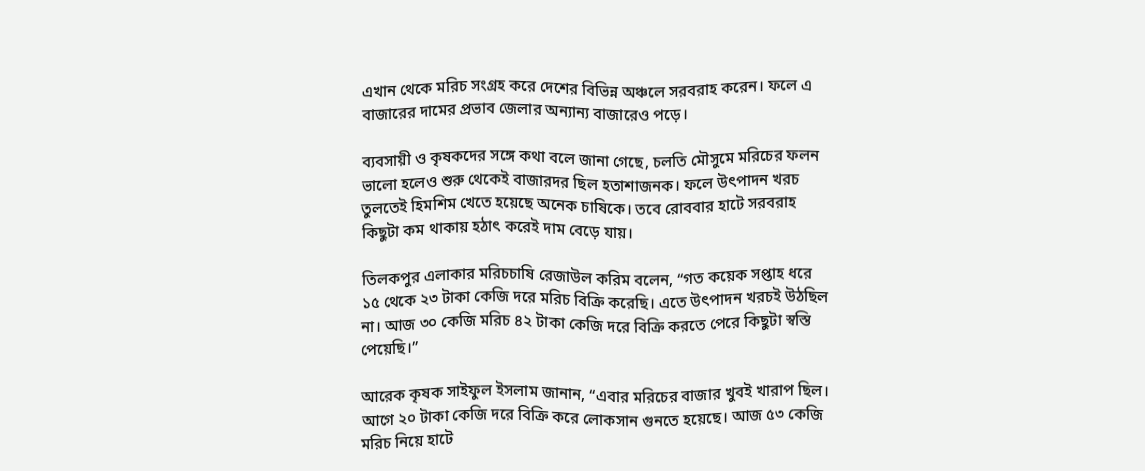এখান থেকে মরিচ সংগ্রহ করে দেশের বিভিন্ন অঞ্চলে সরবরাহ করেন। ফলে এ বাজারের দামের প্রভাব জেলার অন্যান্য বাজারেও পড়ে।

ব্যবসায়ী ও কৃষকদের সঙ্গে কথা বলে জানা গেছে, চলতি মৌসুমে মরিচের ফলন ভালো হলেও শুরু থেকেই বাজারদর ছিল হতাশাজনক। ফলে উৎপাদন খরচ তুলতেই হিমশিম খেতে হয়েছে অনেক চাষিকে। তবে রোববার হাটে সরবরাহ কিছুটা কম থাকায় হঠাৎ করেই দাম বেড়ে যায়।

তিলকপুর এলাকার মরিচচাষি রেজাউল করিম বলেন, “গত কয়েক সপ্তাহ ধরে ১৫ থেকে ২৩ টাকা কেজি দরে মরিচ বিক্রি করেছি। এতে উৎপাদন খরচই উঠছিল না। আজ ৩০ কেজি মরিচ ৪২ টাকা কেজি দরে বিক্রি করতে পেরে কিছুটা স্বস্তি পেয়েছি।”

আরেক কৃষক সাইফুল ইসলাম জানান, “এবার মরিচের বাজার খুবই খারাপ ছিল। আগে ২০ টাকা কেজি দরে বিক্রি করে লোকসান গুনতে হয়েছে। আজ ৫৩ কেজি মরিচ নিয়ে হাটে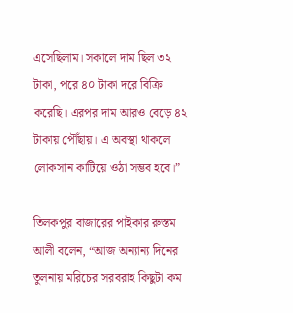এসেছিলাম। সকালে দাম ছিল ৩২ টাকা, পরে ৪০ টাকা দরে বিক্রি করেছি। এরপর দাম আরও বেড়ে ৪২ টাকায় পৌঁছায়। এ অবস্থা থাকলে লোকসান কাটিয়ে ওঠা সম্ভব হবে।”

তিলকপুর বাজারের পাইকার রুস্তম আলী বলেন, “আজ অন্যান্য দিনের তুলনায় মরিচের সরবরাহ কিছুটা কম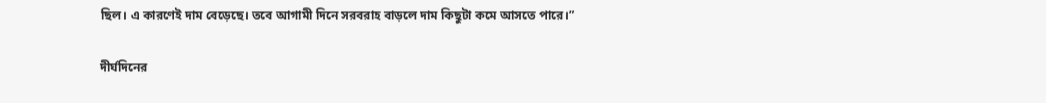ছিল। এ কারণেই দাম বেড়েছে। তবে আগামী দিনে সরবরাহ বাড়লে দাম কিছুটা কমে আসতে পারে।”

দীর্ঘদিনের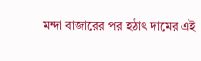মন্দা বাজারের পর হঠাৎ দামের এই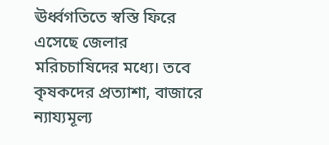ঊর্ধ্বগতিতে স্বস্তি ফিরে এসেছে জেলার মরিচচাষিদের মধ্যে। তবে কৃষকদের প্রত্যাশা, বাজারে ন্যায্যমূল্য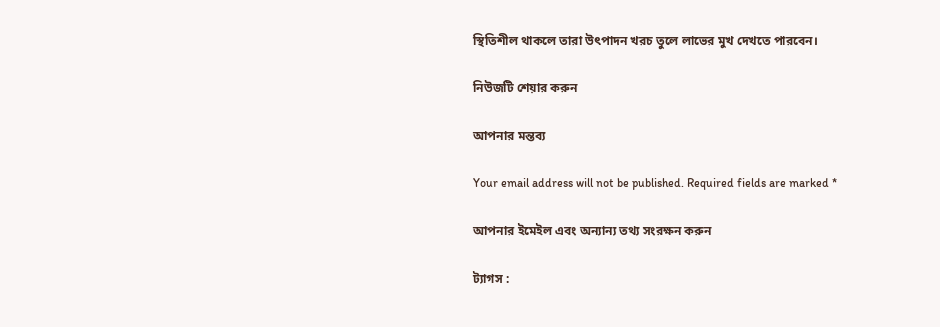স্থিতিশীল থাকলে তারা উৎপাদন খরচ তুলে লাভের মুখ দেখতে পারবেন।

নিউজটি শেয়ার করুন

আপনার মন্তব্য

Your email address will not be published. Required fields are marked *

আপনার ইমেইল এবং অন্যান্য তথ্য সংরক্ষন করুন

ট্যাগস :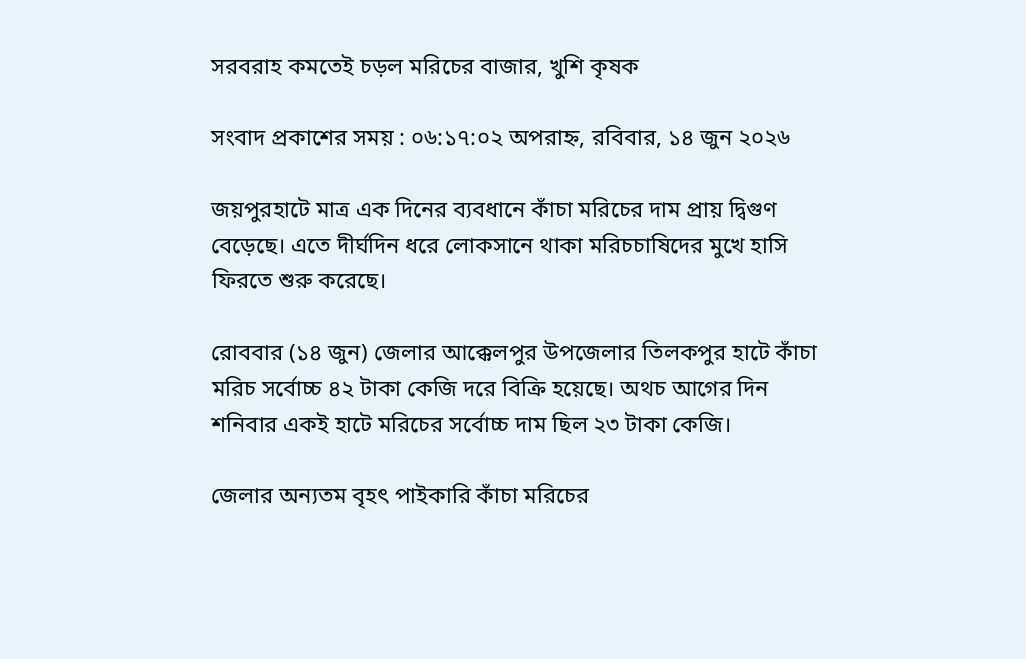সরবরাহ কমতেই চড়ল মরিচের বাজার, খুশি কৃষক

সংবাদ প্রকাশের সময় : ০৬:১৭:০২ অপরাহ্ন, রবিবার, ১৪ জুন ২০২৬

জয়পুরহাটে মাত্র এক দিনের ব্যবধানে কাঁচা মরিচের দাম প্রায় দ্বিগুণ বেড়েছে। এতে দীর্ঘদিন ধরে লোকসানে থাকা মরিচচাষিদের মুখে হাসি ফিরতে শুরু করেছে।

রোববার (১৪ জুন) জেলার আক্কেলপুর উপজেলার তিলকপুর হাটে কাঁচা মরিচ সর্বোচ্চ ৪২ টাকা কেজি দরে বিক্রি হয়েছে। অথচ আগের দিন শনিবার একই হাটে মরিচের সর্বোচ্চ দাম ছিল ২৩ টাকা কেজি।

জেলার অন্যতম বৃহৎ পাইকারি কাঁচা মরিচের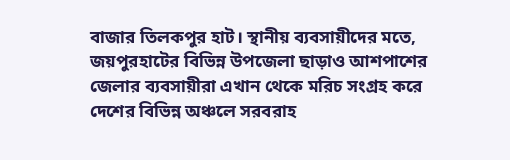বাজার তিলকপুর হাট। স্থানীয় ব্যবসায়ীদের মতে, জয়পুরহাটের বিভিন্ন উপজেলা ছাড়াও আশপাশের জেলার ব্যবসায়ীরা এখান থেকে মরিচ সংগ্রহ করে দেশের বিভিন্ন অঞ্চলে সরবরাহ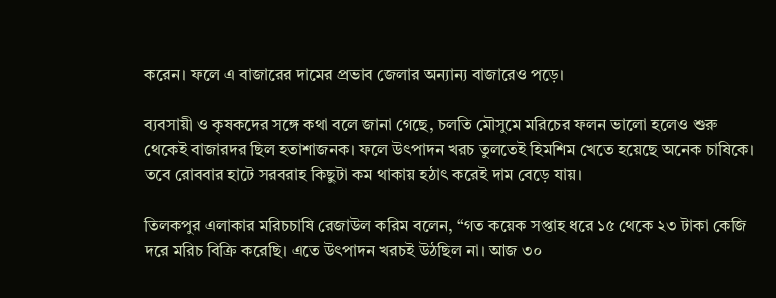করেন। ফলে এ বাজারের দামের প্রভাব জেলার অন্যান্য বাজারেও পড়ে।

ব্যবসায়ী ও কৃষকদের সঙ্গে কথা বলে জানা গেছে, চলতি মৌসুমে মরিচের ফলন ভালো হলেও শুরু থেকেই বাজারদর ছিল হতাশাজনক। ফলে উৎপাদন খরচ তুলতেই হিমশিম খেতে হয়েছে অনেক চাষিকে। তবে রোববার হাটে সরবরাহ কিছুটা কম থাকায় হঠাৎ করেই দাম বেড়ে যায়।

তিলকপুর এলাকার মরিচচাষি রেজাউল করিম বলেন, “গত কয়েক সপ্তাহ ধরে ১৫ থেকে ২৩ টাকা কেজি দরে মরিচ বিক্রি করেছি। এতে উৎপাদন খরচই উঠছিল না। আজ ৩০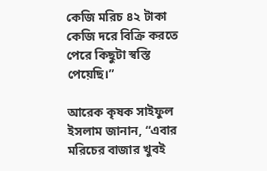কেজি মরিচ ৪২ টাকা কেজি দরে বিক্রি করতে পেরে কিছুটা স্বস্তি পেয়েছি।”

আরেক কৃষক সাইফুল ইসলাম জানান, “এবার মরিচের বাজার খুবই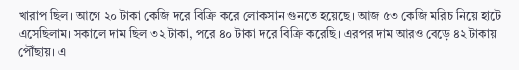খারাপ ছিল। আগে ২০ টাকা কেজি দরে বিক্রি করে লোকসান গুনতে হয়েছে। আজ ৫৩ কেজি মরিচ নিয়ে হাটে এসেছিলাম। সকালে দাম ছিল ৩২ টাকা, পরে ৪০ টাকা দরে বিক্রি করেছি। এরপর দাম আরও বেড়ে ৪২ টাকায় পৌঁছায়। এ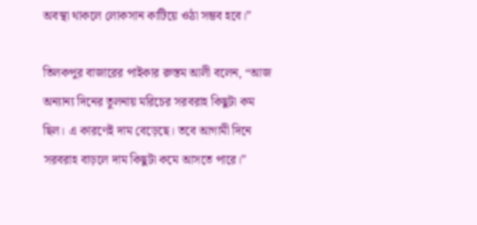অবস্থা থাকলে লোকসান কাটিয়ে ওঠা সম্ভব হবে।”

তিলকপুর বাজারের পাইকার রুস্তম আলী বলেন, “আজ অন্যান্য দিনের তুলনায় মরিচের সরবরাহ কিছুটা কম ছিল। এ কারণেই দাম বেড়েছে। তবে আগামী দিনে সরবরাহ বাড়লে দাম কিছুটা কমে আসতে পারে।”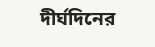দীর্ঘদিনের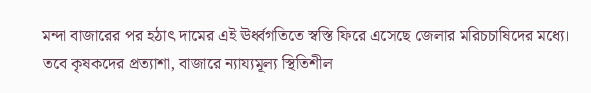মন্দা বাজারের পর হঠাৎ দামের এই ঊর্ধ্বগতিতে স্বস্তি ফিরে এসেছে জেলার মরিচচাষিদের মধ্যে। তবে কৃষকদের প্রত্যাশা, বাজারে ন্যায্যমূল্য স্থিতিশীল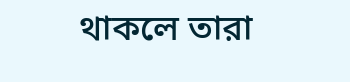থাকলে তারা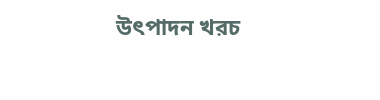উৎপাদন খরচ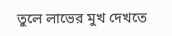তুলে লাভের মুখ দেখতে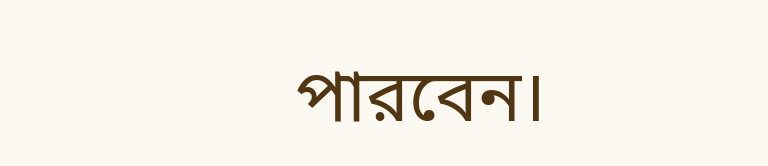পারবেন।